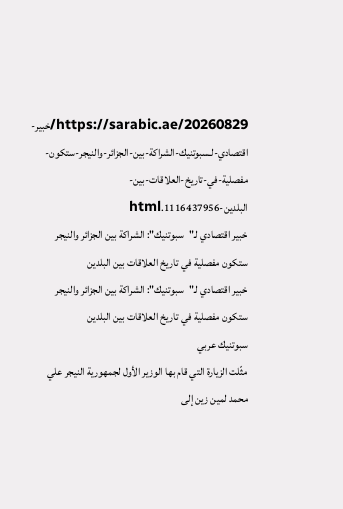https://sarabic.ae/20260829/خبير-اقتصادي-لـسبوتنيك-الشراكة-بين-الجزائر-والنيجر-ستكون-مفصلية-في-تاريخ-العلاقات-بين-البلدين-1116437956.html
خبير اقتصادي لـ"سبوتنيك": الشراكة بين الجزائر والنيجر ستكون مفصلية في تاريخ العلاقات بين البلدين
خبير اقتصادي لـ"سبوتنيك": الشراكة بين الجزائر والنيجر ستكون مفصلية في تاريخ العلاقات بين البلدين
سبوتنيك عربي
مثّلت الزيارة التي قام بها الوزير الأول لجمهورية النيجر علي محمد لمين زين إلى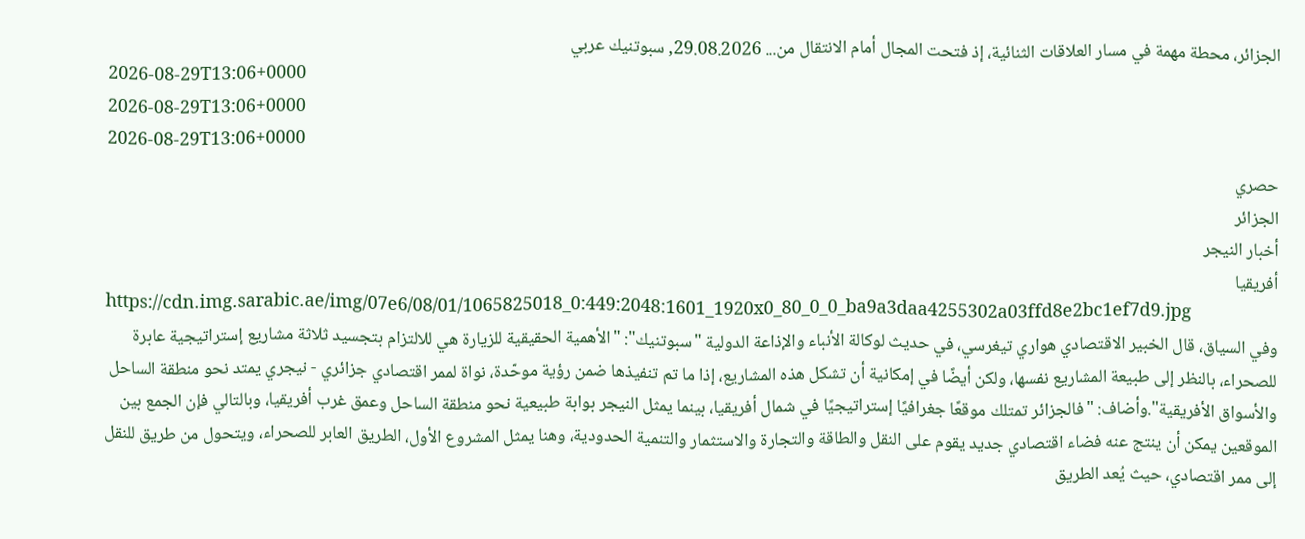الجزائر، محطة مهمة في مسار العلاقات الثنائية، إذ فتحت المجال أمام الانتقال من... 29.08.2026, سبوتنيك عربي
2026-08-29T13:06+0000
2026-08-29T13:06+0000
2026-08-29T13:06+0000
حصري
الجزائر
أخبار النيجر
أفريقيا
https://cdn.img.sarabic.ae/img/07e6/08/01/1065825018_0:449:2048:1601_1920x0_80_0_0_ba9a3daa4255302a03ffd8e2bc1ef7d9.jpg
وفي السياق، قال الخبير الاقتصادي هواري تيغرسي، في حديث لوكالة الأنباء والإذاعة الدولية "سبوتنيك": "الأهمية الحقيقية للزيارة هي للالتزام بتجسيد ثلاثة مشاريع إستراتيجية عابرة للصحراء، بالنظر إلى طبيعة المشاريع نفسها، ولكن أيضًا في إمكانية أن تشكل هذه المشاريع، إذا ما تم تنفيذها ضمن رؤية موحّدة، نواة لممر اقتصادي جزائري - نيجري يمتد نحو منطقة الساحل والأسواق الأفريقية".وأضاف: "فالجزائر تمتلك موقعًا جغرافيًا إستراتيجيًا في شمال أفريقيا، بينما يمثل النيجر بوابة طبيعية نحو منطقة الساحل وعمق غرب أفريقيا، وبالتالي فإن الجمع بين الموقعين يمكن أن ينتج عنه فضاء اقتصادي جديد يقوم على النقل والطاقة والتجارة والاستثمار والتنمية الحدودية، وهنا يمثل المشروع الأول، الطريق العابر للصحراء، ويتحول من طريق للنقل إلى ممر اقتصادي، حيث يُعد الطريق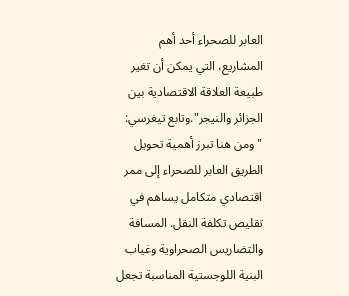العابر للصحراء أحد أهم المشاريع، التي يمكن أن تغير طبيعة العلاقة الاقتصادية بين الجزائر والنيجر".وتابع تيغرسي: "ومن هنا تبرز أهمية تحويل الطريق العابر للصحراء إلى ممر اقتصادي متكامل يساهم في تقليص تكلفة النقل. المسافة والتضاريس الصحراوية وغياب البنية اللوجستية المناسبة تجعل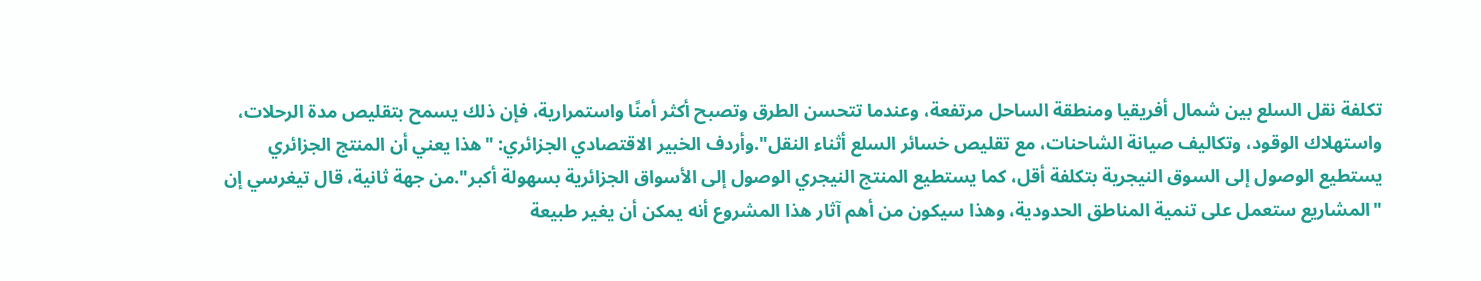تكلفة نقل السلع بين شمال أفريقيا ومنطقة الساحل مرتفعة، وعندما تتحسن الطرق وتصبح أكثر أمنًا واستمرارية، فإن ذلك يسمح بتقليص مدة الرحلات، واستهلاك الوقود، وتكاليف صيانة الشاحنات، مع تقليص خسائر السلع أثناء النقل".وأردف الخبير الاقتصادي الجزائري: "هذا يعني أن المنتج الجزائري يستطيع الوصول إلى السوق النيجرية بتكلفة أقل، كما يستطيع المنتج النيجري الوصول إلى الأسواق الجزائرية بسهولة أكبر".من جهة ثانية، قال تيغرسي إن "المشاريع ستعمل على تنمية المناطق الحدودية، وهذا سيكون من أهم آثار هذا المشروع أنه يمكن أن يغير طبيعة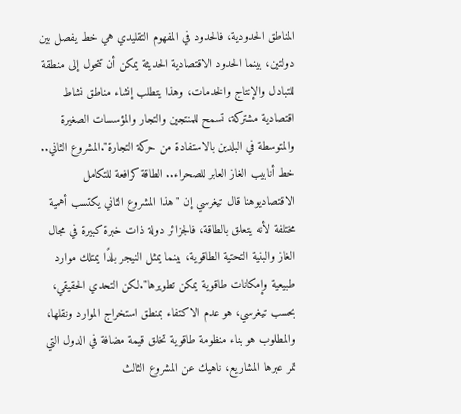المناطق الحدودية، فالحدود في المفهوم التقليدي هي خط يفصل بين دولتين، بينما الحدود الاقتصادية الحديثة يمكن أن تتحول إلى منطقة للتبادل والإنتاج والخدمات، وهذا يتطلب إنشاء مناطق نشاط اقتصادية مشتركة، تسمح للمنتجين والتجار والمؤسسات الصغيرة والمتوسطة في البلدين بالاستفادة من حركة التجارة".المشروع الثاني.. خط أنابيب الغاز العابر للصحراء.. الطاقة كرافعة للتكامل الاقتصاديوهنا قال تيغرسي إن "هذا المشروع الثاني يكتسب أهمية مختلفة لأنه يتعلق بالطاقة، فالجزائر دولة ذات خبرة كبيرة في مجال الغاز والبنية التحتية الطاقوية، بينما يمثل النيجر بلدًا يمتلك موارد طبيعية وإمكانات طاقوية يمكن تطويرها".لكن التحدي الحقيقي، بحسب تيغرسي، هو عدم الاكتفاء بمنطق استخراج الموارد ونقلها، والمطلوب هو بناء منظومة طاقوية تخلق قيمة مضافة في الدول التي تمر عبرها المشاريع، ناهيك عن المشروع الثالث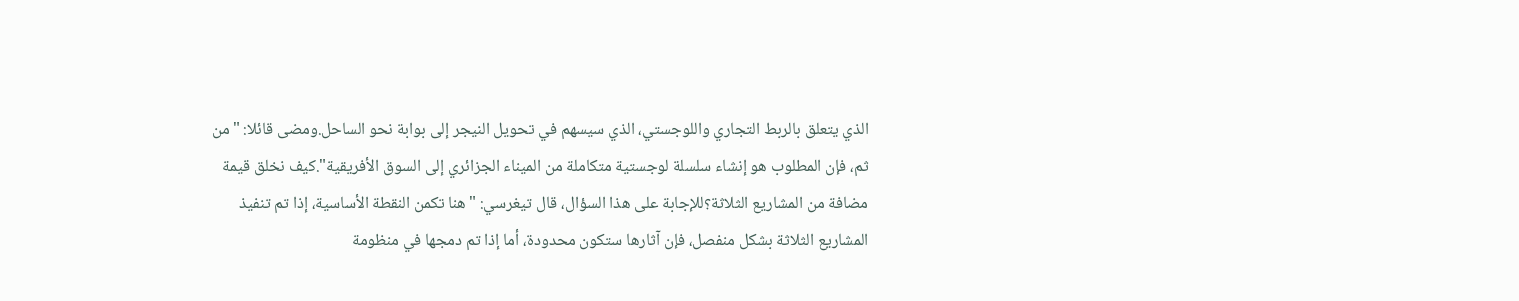الذي يتعلق بالربط التجاري واللوجستي، الذي سيسهم في تحويل النيجر إلى بوابة نحو الساحل.ومضى قائلا: "من ثم، فإن المطلوب هو إنشاء سلسلة لوجستية متكاملة من الميناء الجزائري إلى السوق الأفريقية".كيف نخلق قيمة مضافة من المشاريع الثلاثة؟للإجابة على هذا السؤال، قال تيغرسي: "هنا تكمن النقطة الأساسية، إذا تم تنفيذ المشاريع الثلاثة بشكل منفصل، فإن آثارها ستكون محدودة، أما إذا تم دمجها في منظومة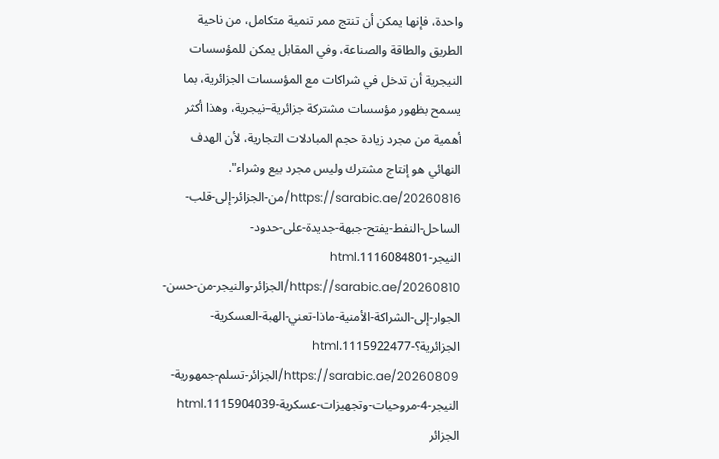واحدة، فإنها يمكن أن تنتج ممر تنمية متكامل، من ناحية الطريق والطاقة والصناعة، وفي المقابل يمكن للمؤسسات النيجرية أن تدخل في شراكات مع المؤسسات الجزائرية، بما يسمح بظهور مؤسسات مشتركة جزائرية–نيجرية، وهذا أكثر أهمية من مجرد زيادة حجم المبادلات التجارية، لأن الهدف النهائي هو إنتاج مشترك وليس مجرد بيع وشراء".
https://sarabic.ae/20260816/من-الجزائر-إلى-قلب-الساحل-النفط-يفتح-جبهة-جديدة-على-حدود-النيجر-1116084801.html
https://sarabic.ae/20260810/الجزائر-والنيجر-من-حسن-الجوار-إلى-الشراكة-الأمنية-ماذا-تعني-الهبة-العسكرية-الجزائرية؟-1115922477.html
https://sarabic.ae/20260809/الجزائر-تسلم-جمهورية-النيجر-4-مروحيات-وتجهيزات-عسكرية-1115904039.html
الجزائر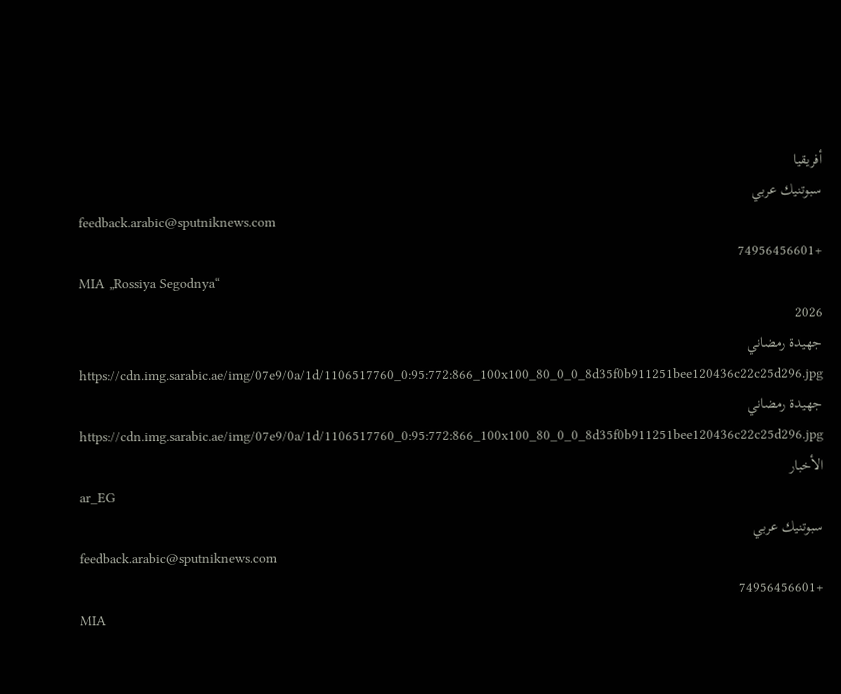أفريقيا
سبوتنيك عربي
feedback.arabic@sputniknews.com
+74956456601
MIA „Rossiya Segodnya“
2026
جهيدة رمضاني
https://cdn.img.sarabic.ae/img/07e9/0a/1d/1106517760_0:95:772:866_100x100_80_0_0_8d35f0b911251bee120436c22c25d296.jpg
جهيدة رمضاني
https://cdn.img.sarabic.ae/img/07e9/0a/1d/1106517760_0:95:772:866_100x100_80_0_0_8d35f0b911251bee120436c22c25d296.jpg
الأخبار
ar_EG
سبوتنيك عربي
feedback.arabic@sputniknews.com
+74956456601
MIA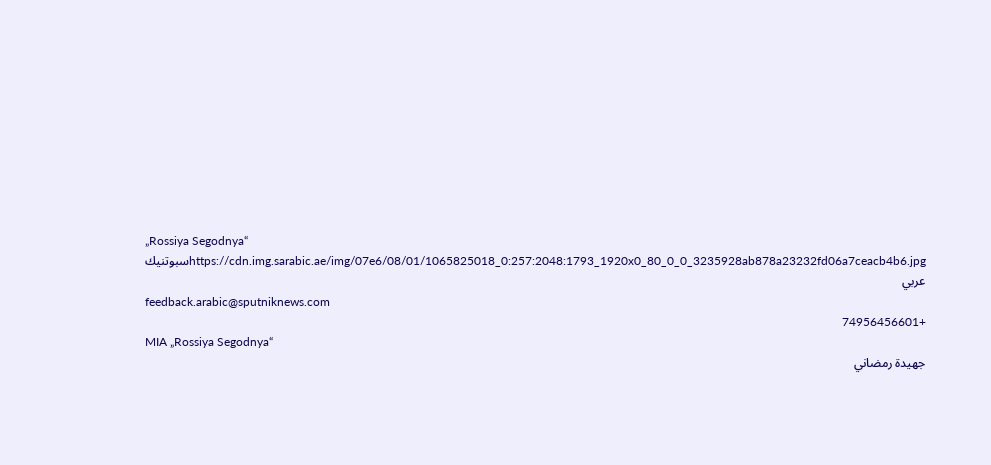„Rossiya Segodnya“
https://cdn.img.sarabic.ae/img/07e6/08/01/1065825018_0:257:2048:1793_1920x0_80_0_0_3235928ab878a23232fd06a7ceacb4b6.jpgسبوتنيك عربي
feedback.arabic@sputniknews.com
+74956456601
MIA „Rossiya Segodnya“
جهيدة رمضاني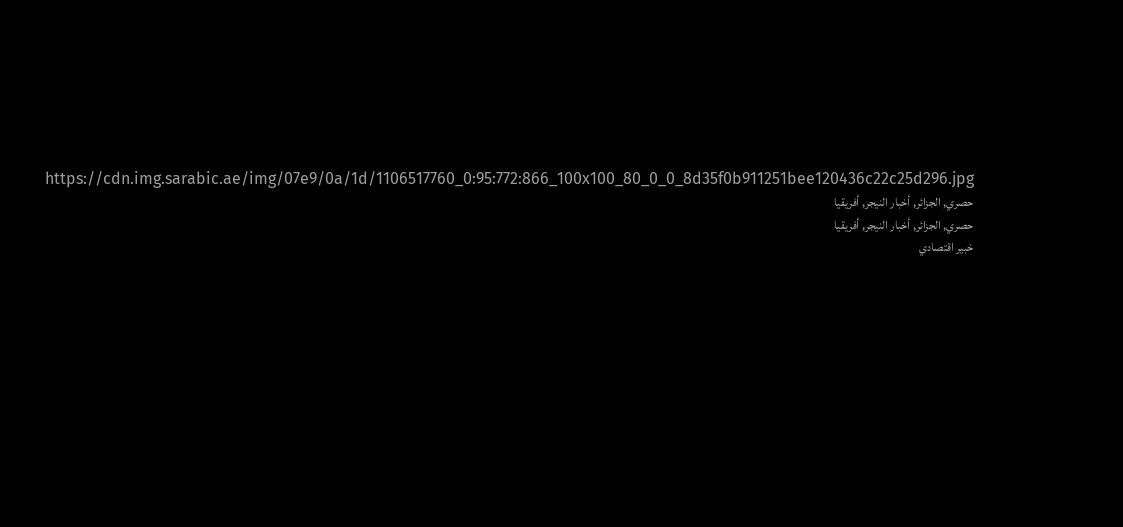https://cdn.img.sarabic.ae/img/07e9/0a/1d/1106517760_0:95:772:866_100x100_80_0_0_8d35f0b911251bee120436c22c25d296.jpg
حصري, الجزائر, أخبار النيجر, أفريقيا
حصري, الجزائر, أخبار النيجر, أفريقيا
خبير اقتصادي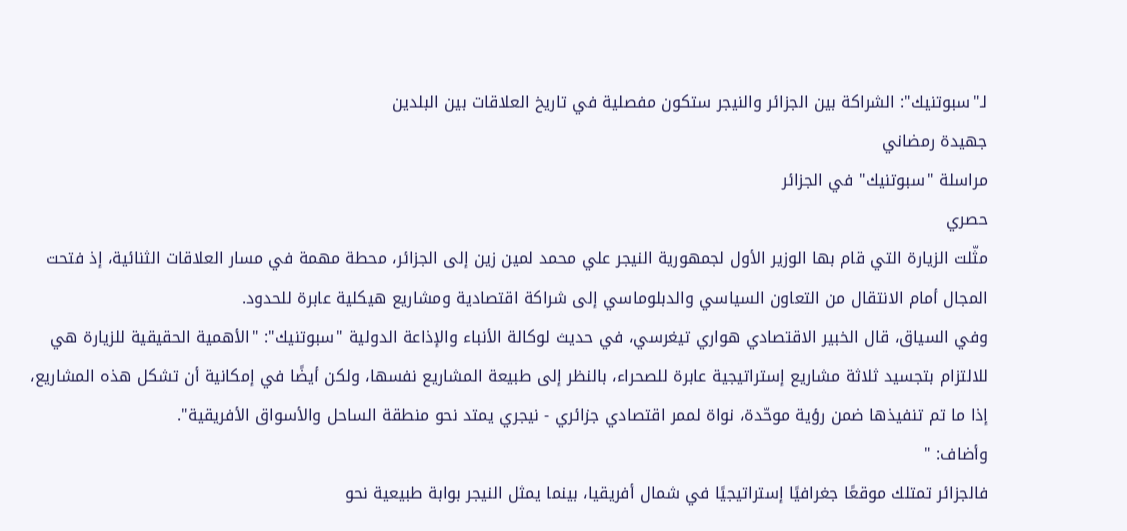لـ"سبوتنيك": الشراكة بين الجزائر والنيجر ستكون مفصلية في تاريخ العلاقات بين البلدين
جهيدة رمضاني
مراسلة "سبوتنيك" في الجزائر
حصري
مثّلت الزيارة التي قام بها الوزير الأول لجمهورية النيجر علي محمد لمين زين إلى الجزائر، محطة مهمة في مسار العلاقات الثنائية، إذ فتحت المجال أمام الانتقال من التعاون السياسي والدبلوماسي إلى شراكة اقتصادية ومشاريع هيكلية عابرة للحدود.
وفي السياق، قال الخبير الاقتصادي هواري تيغرسي، في حديث لوكالة الأنباء والإذاعة الدولية "سبوتنيك": "الأهمية الحقيقية للزيارة هي للالتزام بتجسيد ثلاثة مشاريع إستراتيجية عابرة للصحراء، بالنظر إلى طبيعة المشاريع نفسها، ولكن أيضًا في إمكانية أن تشكل هذه المشاريع، إذا ما تم تنفيذها ضمن رؤية موحّدة، نواة لممر اقتصادي جزائري - نيجري يمتد نحو منطقة الساحل والأسواق الأفريقية".
وأضاف: "
فالجزائر تمتلك موقعًا جغرافيًا إستراتيجيًا في شمال أفريقيا، بينما يمثل النيجر بوابة طبيعية نحو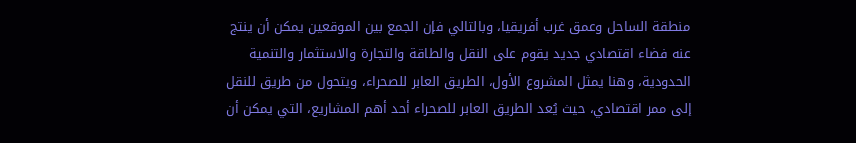منطقة الساحل وعمق غرب أفريقيا، وبالتالي فإن الجمع بين الموقعين يمكن أن ينتج عنه فضاء اقتصادي جديد يقوم على النقل والطاقة والتجارة والاستثمار والتنمية الحدودية، وهنا يمثل المشروع الأول، الطريق العابر للصحراء، ويتحول من طريق للنقل إلى ممر اقتصادي، حيث يُعد الطريق العابر للصحراء أحد أهم المشاريع، التي يمكن أن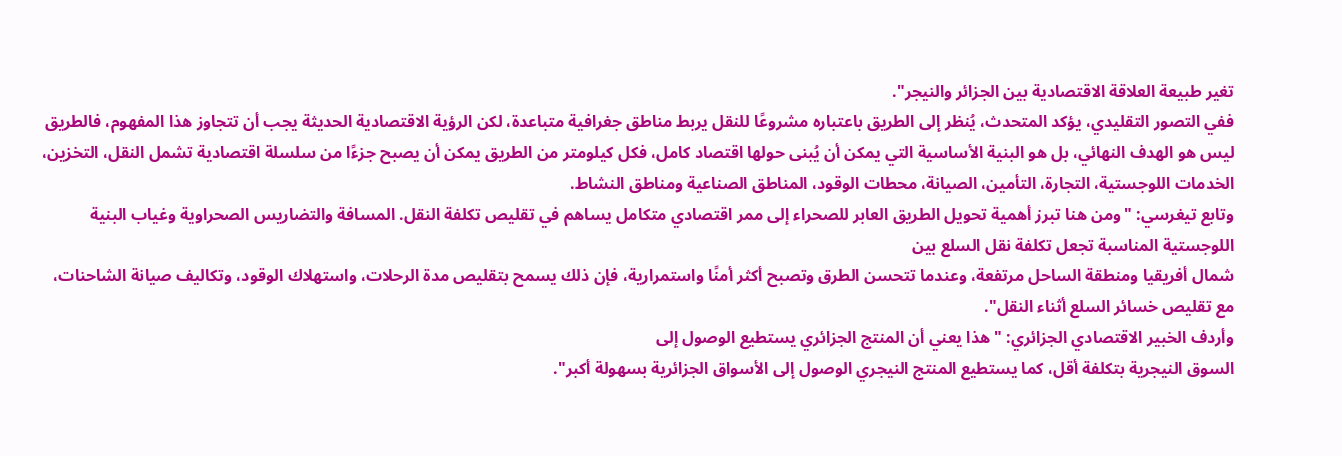تغير طبيعة العلاقة الاقتصادية بين الجزائر والنيجر".
ففي التصور التقليدي، يؤكد المتحدث، يُنظر إلى الطريق باعتباره مشروعًا للنقل يربط مناطق جغرافية متباعدة، لكن الرؤية الاقتصادية الحديثة يجب أن تتجاوز هذا المفهوم، فالطريق ليس هو الهدف النهائي، بل هو البنية الأساسية التي يمكن أن يُبنى حولها اقتصاد كامل، فكل كيلومتر من الطريق يمكن أن يصبح جزءًا من سلسلة اقتصادية تشمل النقل، التخزين، الخدمات اللوجستية، التجارة، التأمين، الصيانة، محطات الوقود، المناطق الصناعية ومناطق النشاط.
وتابع تيغرسي: "ومن هنا تبرز أهمية تحويل الطريق العابر للصحراء إلى ممر اقتصادي متكامل يساهم في تقليص تكلفة النقل. المسافة والتضاريس الصحراوية وغياب البنية اللوجستية المناسبة تجعل تكلفة نقل السلع بين
شمال أفريقيا ومنطقة الساحل مرتفعة، وعندما تتحسن الطرق وتصبح أكثر أمنًا واستمرارية، فإن ذلك يسمح بتقليص مدة الرحلات، واستهلاك الوقود، وتكاليف صيانة الشاحنات، مع تقليص خسائر السلع أثناء النقل".
وأردف الخبير الاقتصادي الجزائري: "هذا يعني أن المنتج الجزائري يستطيع الوصول إلى
السوق النيجرية بتكلفة أقل، كما يستطيع المنتج النيجري الوصول إلى الأسواق الجزائرية بسهولة أكبر".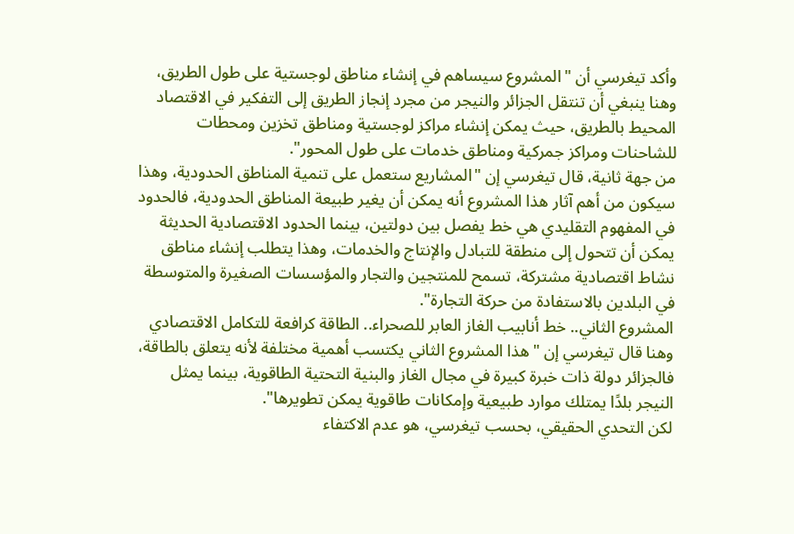وأكد تيغرسي أن "المشروع سيساهم في إنشاء مناطق لوجستية على طول الطريق، وهنا ينبغي أن تنتقل الجزائر والنيجر من مجرد إنجاز الطريق إلى التفكير في الاقتصاد المحيط بالطريق، حيث يمكن إنشاء مراكز لوجستية ومناطق تخزين ومحطات للشاحنات ومراكز جمركية ومناطق خدمات على طول المحور".
من جهة ثانية، قال تيغرسي إن "المشاريع ستعمل على تنمية المناطق الحدودية، وهذا سيكون من أهم آثار هذا المشروع أنه يمكن أن يغير طبيعة المناطق الحدودية، فالحدود في المفهوم التقليدي هي خط يفصل بين دولتين، بينما الحدود الاقتصادية الحديثة يمكن أن تتحول إلى منطقة للتبادل والإنتاج والخدمات، وهذا يتطلب إنشاء مناطق نشاط اقتصادية مشتركة، تسمح للمنتجين والتجار والمؤسسات الصغيرة والمتوسطة في البلدين بالاستفادة من حركة التجارة".
المشروع الثاني.. خط أنابيب الغاز العابر للصحراء.. الطاقة كرافعة للتكامل الاقتصادي
وهنا قال تيغرسي إن "هذا المشروع الثاني يكتسب أهمية مختلفة لأنه يتعلق بالطاقة، فالجزائر دولة ذات خبرة كبيرة في مجال الغاز والبنية التحتية الطاقوية، بينما يمثل
النيجر بلدًا يمتلك موارد طبيعية وإمكانات طاقوية يمكن تطويرها".
لكن التحدي الحقيقي، بحسب تيغرسي، هو عدم الاكتفاء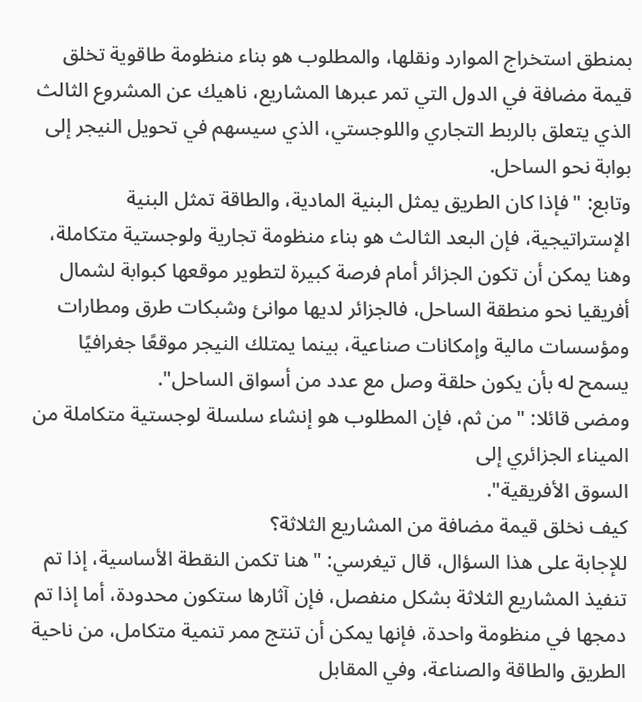بمنطق استخراج الموارد ونقلها، والمطلوب هو بناء منظومة طاقوية تخلق قيمة مضافة في الدول التي تمر عبرها المشاريع، ناهيك عن المشروع الثالث الذي يتعلق بالربط التجاري واللوجستي، الذي سيسهم في تحويل النيجر إلى بوابة نحو الساحل.
وتابع: "فإذا كان الطريق يمثل البنية المادية، والطاقة تمثل البنية الإستراتيجية، فإن البعد الثالث هو بناء منظومة تجارية ولوجستية متكاملة، وهنا يمكن أن تكون الجزائر أمام فرصة كبيرة لتطوير موقعها كبوابة لشمال أفريقيا نحو منطقة الساحل، فالجزائر لديها موانئ وشبكات طرق ومطارات ومؤسسات مالية وإمكانات صناعية، بينما يمتلك النيجر موقعًا جغرافيًا يسمح له بأن يكون حلقة وصل مع عدد من أسواق الساحل".
ومضى قائلا: "من ثم، فإن المطلوب هو إنشاء سلسلة لوجستية متكاملة من الميناء الجزائري إلى
السوق الأفريقية".
كيف نخلق قيمة مضافة من المشاريع الثلاثة؟
للإجابة على هذا السؤال، قال تيغرسي: "هنا تكمن النقطة الأساسية، إذا تم تنفيذ المشاريع الثلاثة بشكل منفصل، فإن آثارها ستكون محدودة، أما إذا تم دمجها في منظومة واحدة، فإنها يمكن أن تنتج ممر تنمية متكامل، من ناحية الطريق والطاقة والصناعة، وفي المقابل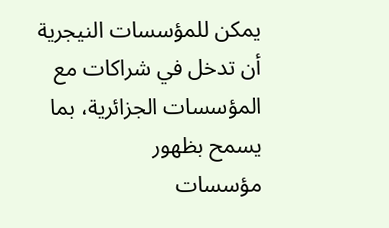يمكن للمؤسسات النيجرية أن تدخل في شراكات مع المؤسسات الجزائرية، بما يسمح بظهور
مؤسسات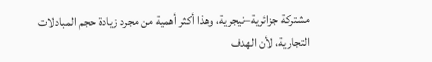مشتركة جزائرية–نيجرية، وهذا أكثر أهمية من مجرد زيادة حجم المبادلات التجارية، لأن الهدف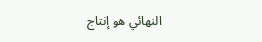النهائي هو إنتاج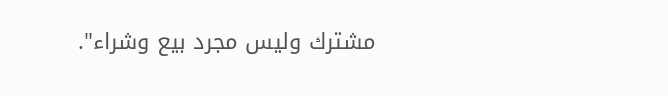مشترك وليس مجرد بيع وشراء".